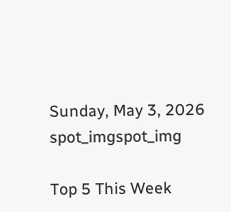Sunday, May 3, 2026
spot_imgspot_img

Top 5 This Week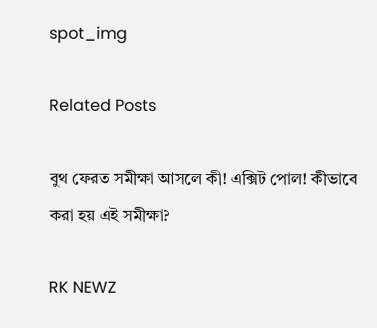spot_img

Related Posts

বুথ ফেরত সমীক্ষা আসলে কী! এক্সিট পোল! কীভাবে করা হয় এই সমীক্ষা?

RK NEWZ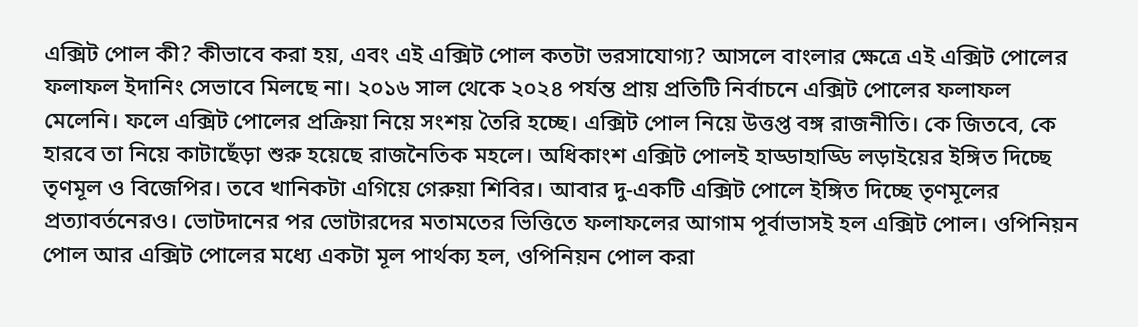এক্সিট পোল কী? কীভাবে করা হয়, এবং এই এক্সিট পোল কতটা ভরসাযোগ্য? আসলে বাংলার ক্ষেত্রে এই এক্সিট পোলের ফলাফল ইদানিং সেভাবে মিলছে না। ২০১৬ সাল থেকে ২০২৪ পর্যন্ত প্রায় প্রতিটি নির্বাচনে এক্সিট পোলের ফলাফল মেলেনি। ফলে এক্সিট পোলের প্রক্রিয়া নিয়ে সংশয় তৈরি হচ্ছে। এক্সিট পোল নিয়ে উত্তপ্ত বঙ্গ রাজনীতি। কে জিতবে, কে হারবে তা নিয়ে কাটাছেঁড়া শুরু হয়েছে রাজনৈতিক মহলে। অধিকাংশ এক্সিট পোলই হাড্ডাহাড্ডি লড়াইয়ের ইঙ্গিত দিচ্ছে তৃণমূল ও বিজেপির। তবে খানিকটা এগিয়ে গেরুয়া শিবির। আবার দু-একটি এক্সিট পোলে ইঙ্গিত দিচ্ছে তৃণমূলের প্রত্যাবর্তনেরও। ভোটদানের পর ভোটারদের মতামতের ভিত্তিতে ফলাফলের আগাম পূর্বাভাসই হল এক্সিট পোল। ওপিনিয়ন পোল আর এক্সিট পোলের মধ্যে একটা মূল পার্থক্য হল, ওপিনিয়ন পোল করা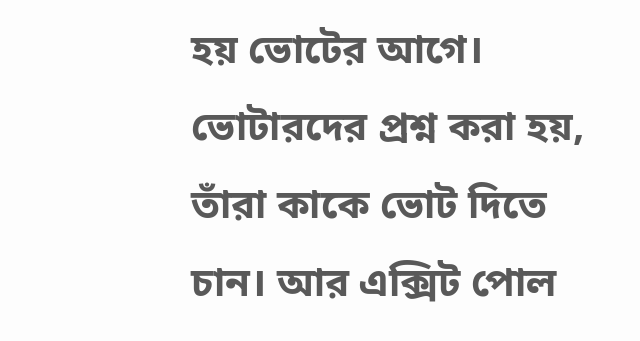হয় ভোটের আগে। ভোটারদের প্রশ্ন করা হয়, তাঁরা কাকে ভোট দিতে চান। আর এক্সিট পোল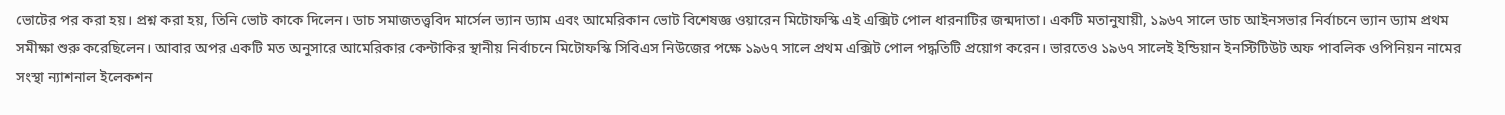ভোটের পর করা হয়। প্রশ্ন করা হয়, তিনি ভোট কাকে দিলেন। ডাচ সমাজতত্ত্ববিদ মার্সেল ভ্যান ড্যাম এবং আমেরিকান ভোট বিশেষজ্ঞ ওয়ারেন মিটোফস্কি এই এক্সিট পোল ধারনাটির জন্মদাতা। একটি মতানুযায়ী, ১৯৬৭ সালে ডাচ আইনসভার নির্বাচনে ভ্যান ড্যাম প্রথম সমীক্ষা শুরু করেছিলেন। আবার অপর একটি মত অনুসারে আমেরিকার কেন্টাকির স্থানীয় নির্বাচনে মিটোফস্কি সিবিএস নিউজের পক্ষে ১৯৬৭ সালে প্রথম এক্সিট পোল পদ্ধতিটি প্রয়োগ করেন। ভারতেও ১৯৬৭ সালেই ইন্ডিয়ান ইনস্টিটিউট অফ পাবলিক ওপিনিয়ন নামের সংস্থা ন্যাশনাল ইলেকশন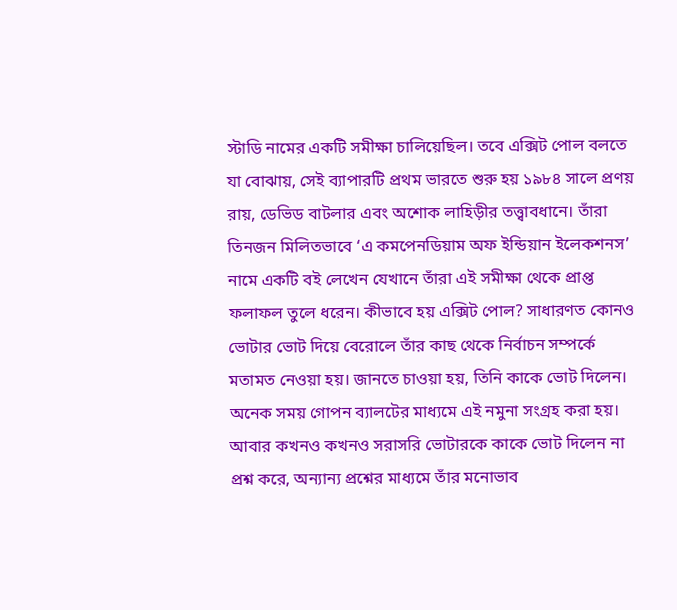স্টাডি নামের একটি সমীক্ষা চালিয়েছিল। তবে এক্সিট পোল বলতে যা বোঝায়, সেই ব্যাপারটি প্রথম ভারতে শুরু হয় ১৯৮৪ সালে প্রণয় রায়, ডেভিড বাটলার এবং অশোক লাহিড়ীর তত্ত্বাবধানে। তাঁরা তিনজন মিলিতভাবে ‘এ কমপেনডিয়াম অফ ইন্ডিয়ান ইলেকশনস’ নামে একটি বই লেখেন যেখানে তাঁরা এই সমীক্ষা থেকে প্রাপ্ত ফলাফল তুলে ধরেন। কীভাবে হয় এক্সিট পোল? সাধারণত কোনও ভোটার ভোট দিয়ে বেরোলে তাঁর কাছ থেকে নির্বাচন সম্পর্কে মতামত নেওয়া হয়। জানতে চাওয়া হয়, তিনি কাকে ভোট দিলেন। অনেক সময় গোপন ব্যালটের মাধ্যমে এই নমুনা সংগ্রহ করা হয়। আবার কখনও কখনও সরাসরি ভোটারকে কাকে ভোট দিলেন না প্রশ্ন করে, অন্যান্য প্রশ্নের মাধ্যমে তাঁর মনোভাব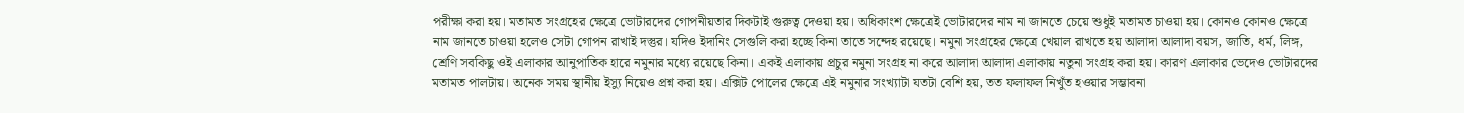পরীক্ষা করা হয়। মতামত সংগ্রহের ক্ষেত্রে ভোটারদের গোপনীয়তার দিকটাই গুরুত্ব দেওয়া হয়। অধিকাংশ ক্ষেত্রেই ভোটারদের নাম না জানতে চেয়ে শুধুই মতামত চাওয়া হয়। কোনও কোনও ক্ষেত্রে নাম জানতে চাওয়া হলেও সেটা গোপন রাখাই দস্তুর। যদিও ইদানিং সেগুলি করা হচ্ছে কিনা তাতে সন্দেহ রয়েছে। নমুনা সংগ্রহের ক্ষেত্রে খেয়াল রাখতে হয় আলাদা আলাদা বয়স, জাতি, ধর্ম, লিঙ্গ, শ্রেণি সবকিছু ওই এলাকার আনুপাতিক হারে নমুনার মধ্যে রয়েছে কিনা। একই এলাকায় প্রচুর নমুনা সংগ্রহ না করে আলাদা আলাদা এলাকায় নতুনা সংগ্রহ করা হয়। কারণ এলাকার ভেদেও ভোটারদের মতামত পালটায়। অনেক সময় স্থানীয় ইস্যু নিয়েও প্রশ্ন করা হয়। এক্সিট পোলের ক্ষেত্রে এই নমুনার সংখ্যাটা যতটা বেশি হয়, তত ফলাফল নিখুঁত হওয়ার সম্ভাবনা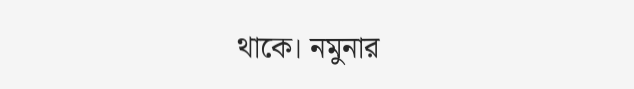থাকে। নমুনার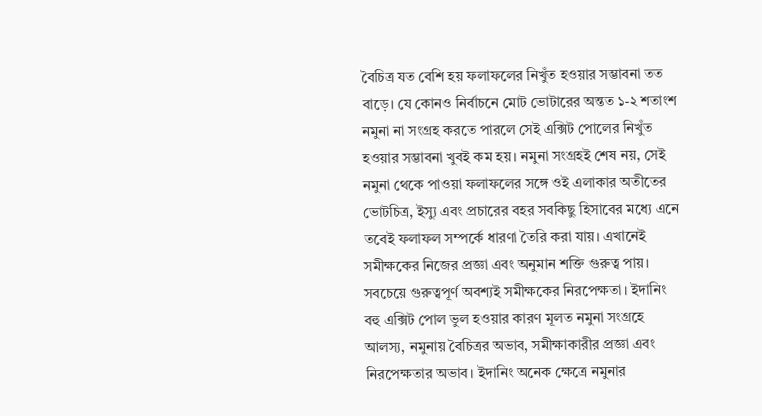বৈচিত্র যত বেশি হয় ফলাফলের নিখুঁত হওয়ার সম্ভাবনা তত বাড়ে। যে কোনও নির্বাচনে মোট ভোটারের অন্তত ১-২ শতাংশ নমুনা না সংগ্রহ করতে পারলে সেই এক্সিট পোলের নিখুঁত হওয়ার সম্ভাবনা খুবই কম হয়। নমুনা সংগ্রহই শেষ নয়, সেই নমুনা থেকে পাওয়া ফলাফলের সঙ্গে ওই এলাকার অতীতের ভোটচিত্র, ইস্যু এবং প্রচারের বহর সবকিছু হিসাবের মধ্যে এনে তবেই ফলাফল সম্পর্কে ধারণা তৈরি করা যায়। এখানেই সমীক্ষকের নিজের প্রজ্ঞা এবং অনুমান শক্তি গুরুত্ব পায়। সবচেয়ে গুরুত্বপূর্ণ অবশ্যই সমীক্ষকের নিরপেক্ষতা। ইদানিং বহু এক্সিট পোল ভুল হওয়ার কারণ মূলত নমুনা সংগ্রহে আলস্য, নমুনায় বৈচিত্রর অভাব, সমীক্ষাকারীর প্রজ্ঞা এবং নিরপেক্ষতার অভাব। ইদানিং অনেক ক্ষেত্রে নমুনার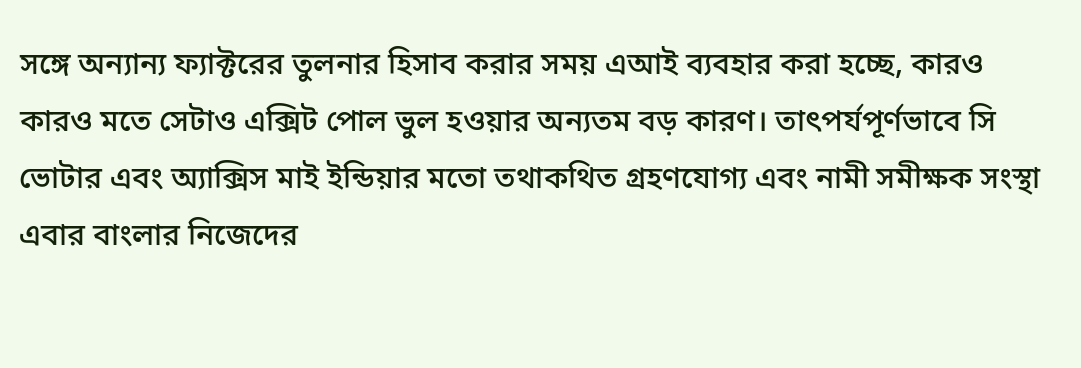সঙ্গে অন্যান্য ফ্যাক্টরের তুলনার হিসাব করার সময় এআই ব্যবহার করা হচ্ছে, কারও কারও মতে সেটাও এক্সিট পোল ভুল হওয়ার অন্যতম বড় কারণ। তাৎপর্যপূর্ণভাবে সি ভোটার এবং অ্যাক্সিস মাই ইন্ডিয়ার মতো তথাকথিত গ্রহণযোগ্য এবং নামী সমীক্ষক সংস্থা এবার বাংলার নিজেদের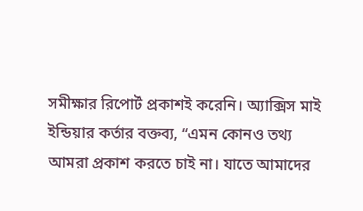সমীক্ষার রিপোর্ট প্রকাশই করেনি। অ্যাক্সিস মাই ইন্ডিয়ার কর্তার বক্তব্য, “এমন কোনও তথ্য আমরা প্রকাশ করতে চাই না। যাতে আমাদের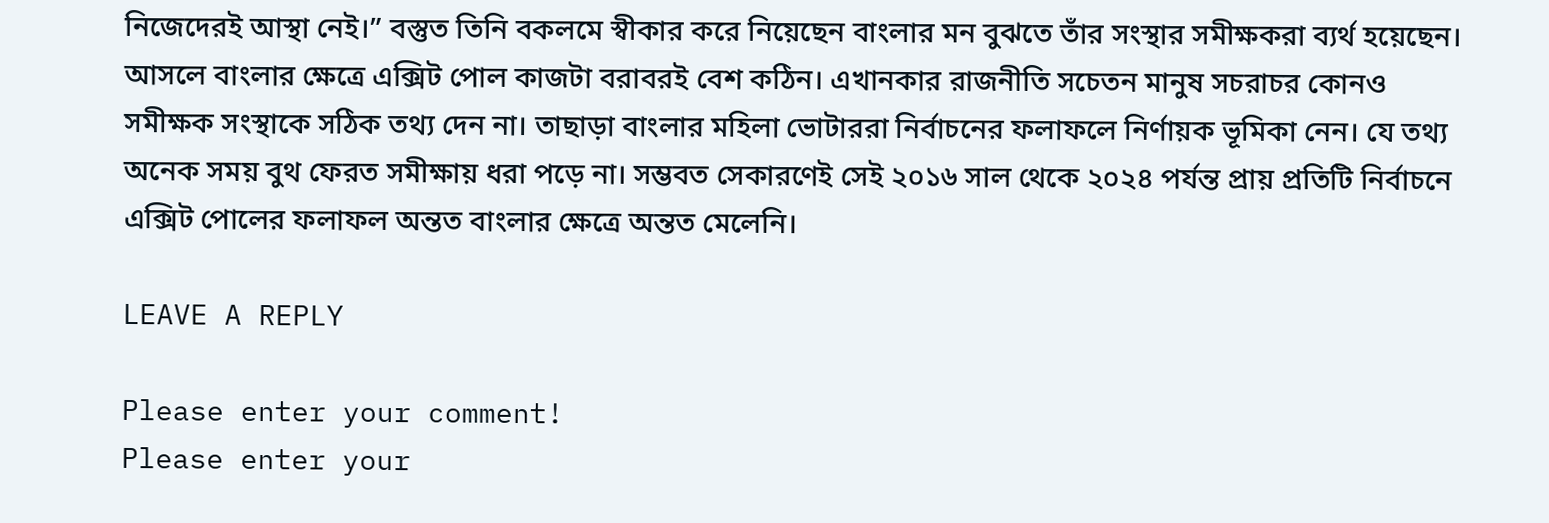নিজেদেরই আস্থা নেই।” বস্তুত তিনি বকলমে স্বীকার করে নিয়েছেন বাংলার মন বুঝতে তাঁর সংস্থার সমীক্ষকরা ব্যর্থ হয়েছেন। আসলে বাংলার ক্ষেত্রে এক্সিট পোল কাজটা বরাবরই বেশ কঠিন। এখানকার রাজনীতি সচেতন মানুষ সচরাচর কোনও সমীক্ষক সংস্থাকে সঠিক তথ্য দেন না। তাছাড়া বাংলার মহিলা ভোটাররা নির্বাচনের ফলাফলে নির্ণায়ক ভূমিকা নেন। যে তথ্য অনেক সময় বুথ ফেরত সমীক্ষায় ধরা পড়ে না। সম্ভবত সেকারণেই সেই ২০১৬ সাল থেকে ২০২৪ পর্যন্ত প্রায় প্রতিটি নির্বাচনে এক্সিট পোলের ফলাফল অন্তত বাংলার ক্ষেত্রে অন্তত মেলেনি।‌

LEAVE A REPLY

Please enter your comment!
Please enter your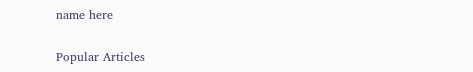name here

Popular Articles